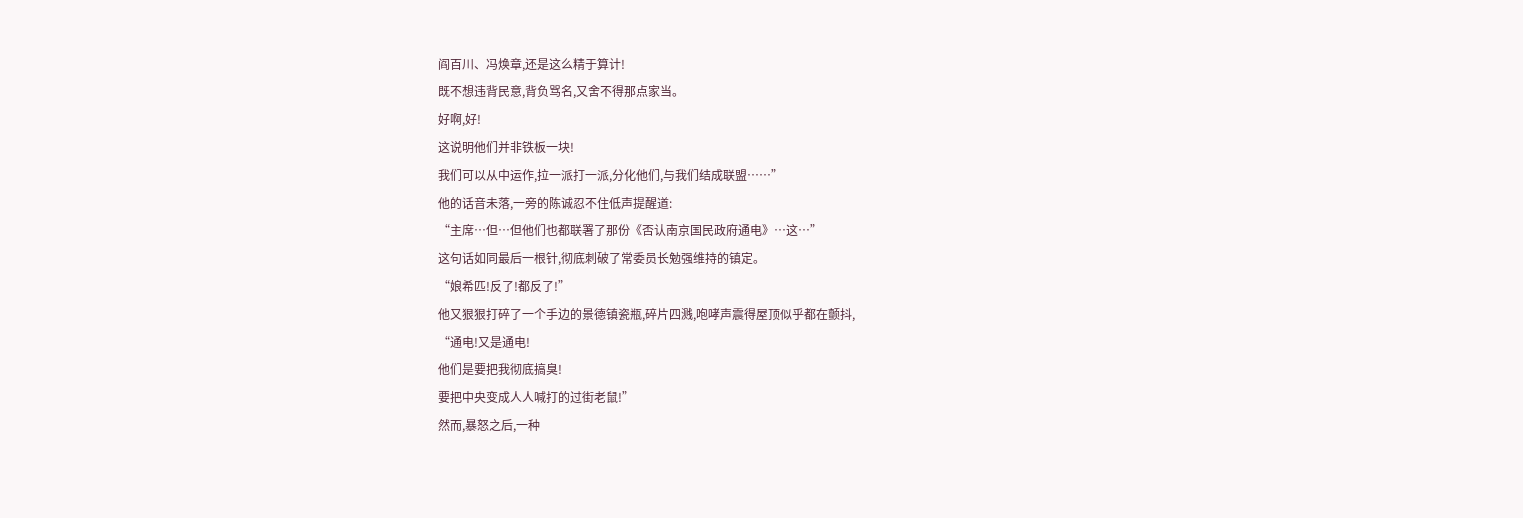阎百川、冯焕章,还是这么精于算计!
既不想违背民意,背负骂名,又舍不得那点家当。
好啊,好!
这说明他们并非铁板一块!
我们可以从中运作,拉一派打一派,分化他们,与我们结成联盟……”
他的话音未落,一旁的陈诚忍不住低声提醒道:
“主席…但…但他们也都联署了那份《否认南京国民政府通电》…这…”
这句话如同最后一根针,彻底刺破了常委员长勉强维持的镇定。
“娘希匹!反了!都反了!”
他又狠狠打碎了一个手边的景德镇瓷瓶,碎片四溅,咆哮声震得屋顶似乎都在颤抖,
“通电!又是通电!
他们是要把我彻底搞臭!
要把中央变成人人喊打的过街老鼠!”
然而,暴怒之后,一种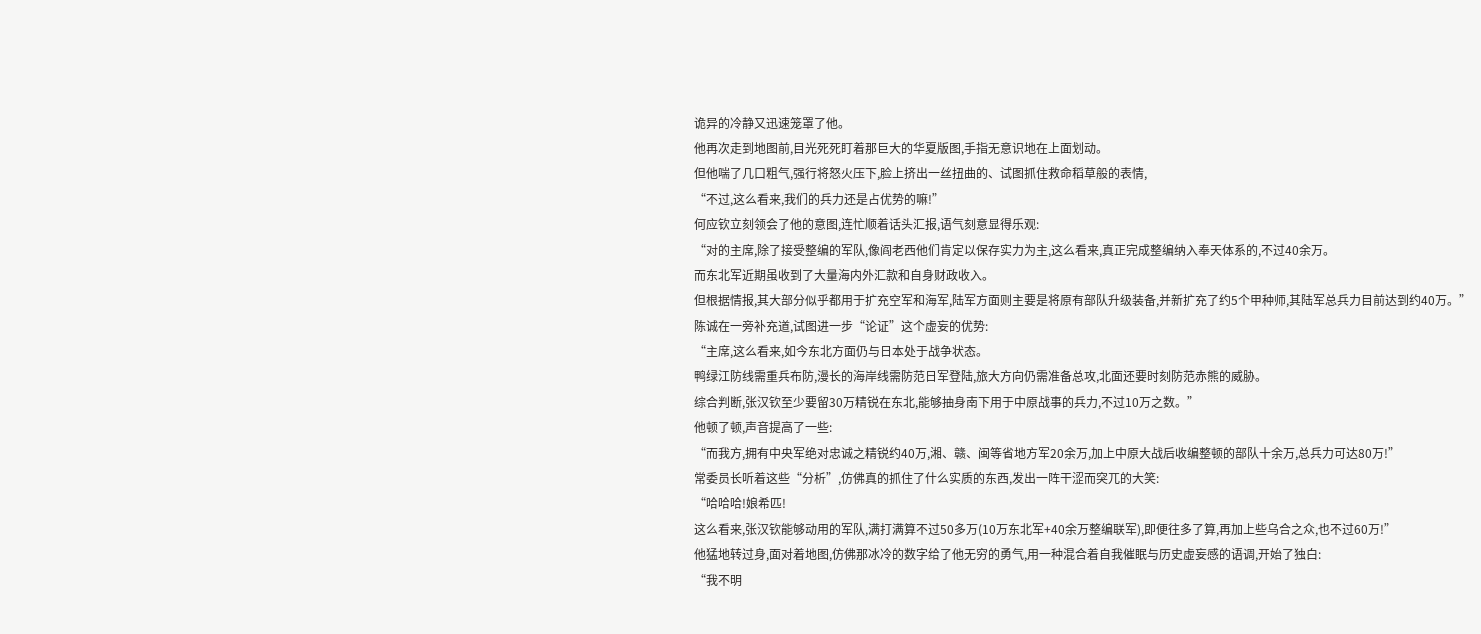诡异的冷静又迅速笼罩了他。
他再次走到地图前,目光死死盯着那巨大的华夏版图,手指无意识地在上面划动。
但他喘了几口粗气,强行将怒火压下,脸上挤出一丝扭曲的、试图抓住救命稻草般的表情,
“不过,这么看来,我们的兵力还是占优势的嘛!”
何应钦立刻领会了他的意图,连忙顺着话头汇报,语气刻意显得乐观:
“对的主席,除了接受整编的军队,像阎老西他们肯定以保存实力为主,这么看来,真正完成整编纳入奉天体系的,不过40余万。
而东北军近期虽收到了大量海内外汇款和自身财政收入。
但根据情报,其大部分似乎都用于扩充空军和海军,陆军方面则主要是将原有部队升级装备,并新扩充了约5个甲种师,其陆军总兵力目前达到约40万。”
陈诚在一旁补充道,试图进一步“论证”这个虚妄的优势:
“主席,这么看来,如今东北方面仍与日本处于战争状态。
鸭绿江防线需重兵布防,漫长的海岸线需防范日军登陆,旅大方向仍需准备总攻,北面还要时刻防范赤熊的威胁。
综合判断,张汉钦至少要留30万精锐在东北,能够抽身南下用于中原战事的兵力,不过10万之数。”
他顿了顿,声音提高了一些:
“而我方,拥有中央军绝对忠诚之精锐约40万,湘、赣、闽等省地方军20余万,加上中原大战后收编整顿的部队十余万,总兵力可达80万!”
常委员长听着这些“分析”,仿佛真的抓住了什么实质的东西,发出一阵干涩而突兀的大笑:
“哈哈哈!娘希匹!
这么看来,张汉钦能够动用的军队,满打满算不过50多万(10万东北军+40余万整编联军),即便往多了算,再加上些乌合之众,也不过60万!”
他猛地转过身,面对着地图,仿佛那冰冷的数字给了他无穷的勇气,用一种混合着自我催眠与历史虚妄感的语调,开始了独白:
“我不明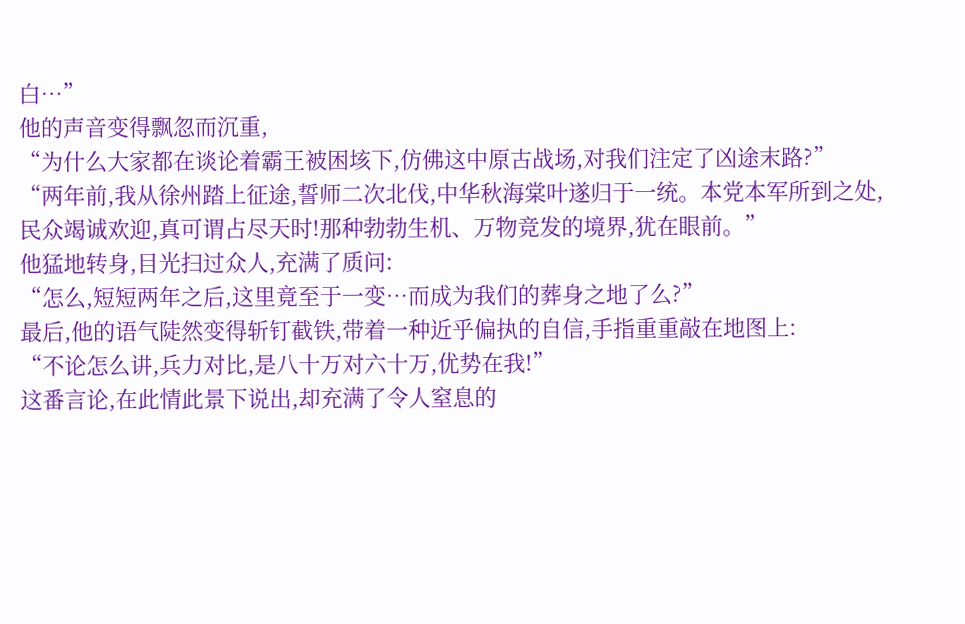白…”
他的声音变得飘忽而沉重,
“为什么大家都在谈论着霸王被困垓下,仿佛这中原古战场,对我们注定了凶途末路?”
“两年前,我从徐州踏上征途,誓师二次北伐,中华秋海棠叶遂归于一统。本党本军所到之处,民众竭诚欢迎,真可谓占尽天时!那种勃勃生机、万物竞发的境界,犹在眼前。”
他猛地转身,目光扫过众人,充满了质问:
“怎么,短短两年之后,这里竟至于一变…而成为我们的葬身之地了么?”
最后,他的语气陡然变得斩钉截铁,带着一种近乎偏执的自信,手指重重敲在地图上:
“不论怎么讲,兵力对比,是八十万对六十万,优势在我!”
这番言论,在此情此景下说出,却充满了令人窒息的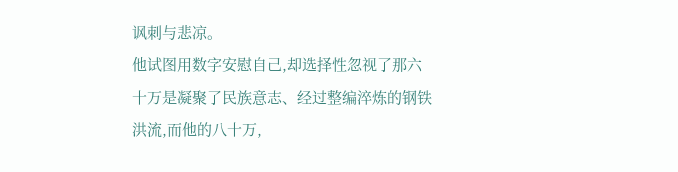讽刺与悲凉。
他试图用数字安慰自己,却选择性忽视了那六十万是凝聚了民族意志、经过整编淬炼的钢铁洪流,而他的八十万,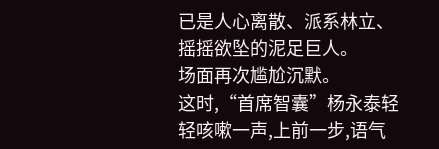已是人心离散、派系林立、摇摇欲坠的泥足巨人。
场面再次尴尬沉默。
这时,“首席智囊”杨永泰轻轻咳嗽一声,上前一步,语气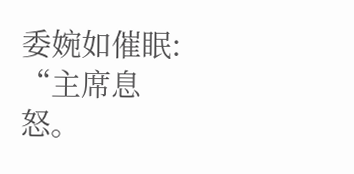委婉如催眠:
“主席息怒。